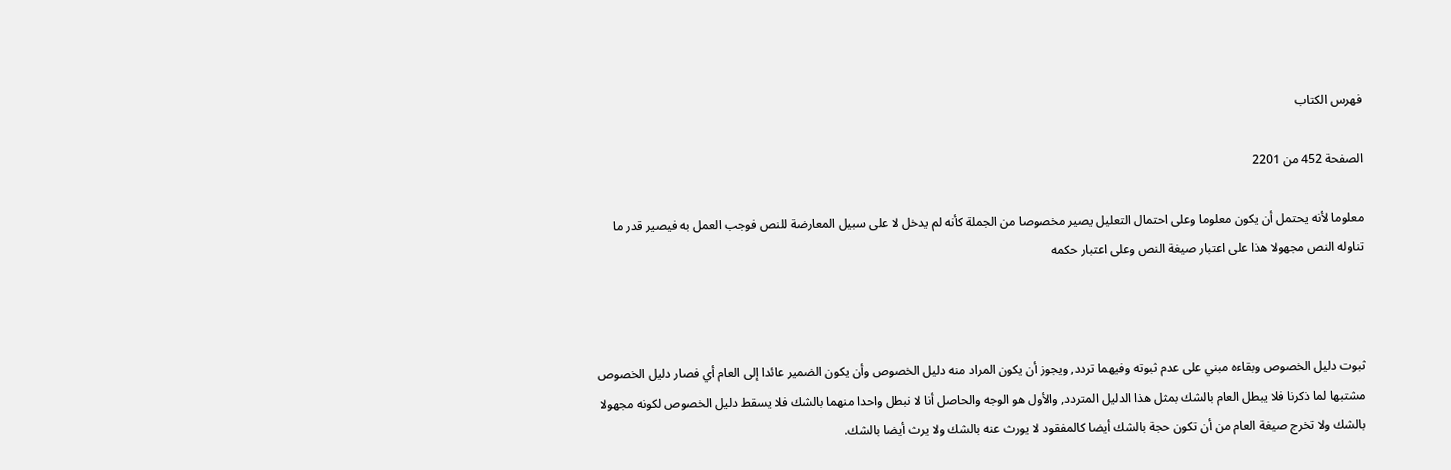فهرس الكتاب

الصفحة 452 من 2201

معلوما لأنه يحتمل أن يكون معلوما وعلى احتمال التعليل يصير مخصوصا من الجملة كأنه لم يدخل لا على سبيل المعارضة للنص فوجب العمل به فيصير قدر ما تناوله النص مجهولا هذا على اعتبار صيغة النص وعلى اعتبار حكمه



ثبوت دليل الخصوص وبقاءه مبني على عدم ثبوته وفيهما تردد, ويجوز أن يكون المراد منه دليل الخصوص وأن يكون الضمير عائدا إلى العام أي فصار دليل الخصوص مشتبها لما ذكرنا فلا يبطل العام بالشك بمثل هذا الدليل المتردد, والأول هو الوجه والحاصل أنا لا نبطل واحدا منهما بالشك فلا يسقط دليل الخصوص لكونه مجهولا بالشك ولا تخرج صيغة العام من أن تكون حجة بالشك أيضا كالمفقود لا يورث عنه بالشك ولا يرث أيضا بالشك.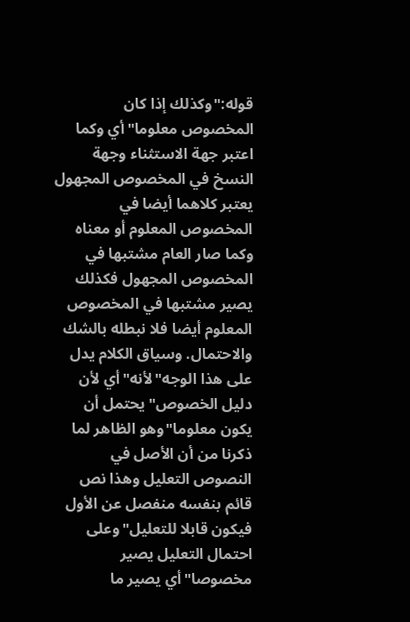قوله:"وكذلك إذا كان المخصوص معلوما"أي وكما اعتبر جهة الاستثناء وجهة النسخ في المخصوص المجهول يعتبر كلاهما أيضا في المخصوص المعلوم أو معناه وكما صار العام مشتبها في المخصوص المجهول فكذلك يصير مشتبها في المخصوص المعلوم أيضا فلا نبطله بالشك والاحتمال. وسياق الكلام يدل على هذا الوجه"لأنه"أي لأن دليل الخصوص"يحتمل أن يكون معلوما"وهو الظاهر لما ذكرنا من أن الأصل في النصوص التعليل وهذا نص قائم بنفسه منفصل عن الأول فيكون قابلا للتعليل"وعلى احتمال التعليل يصير مخصوصا"أي يصير ما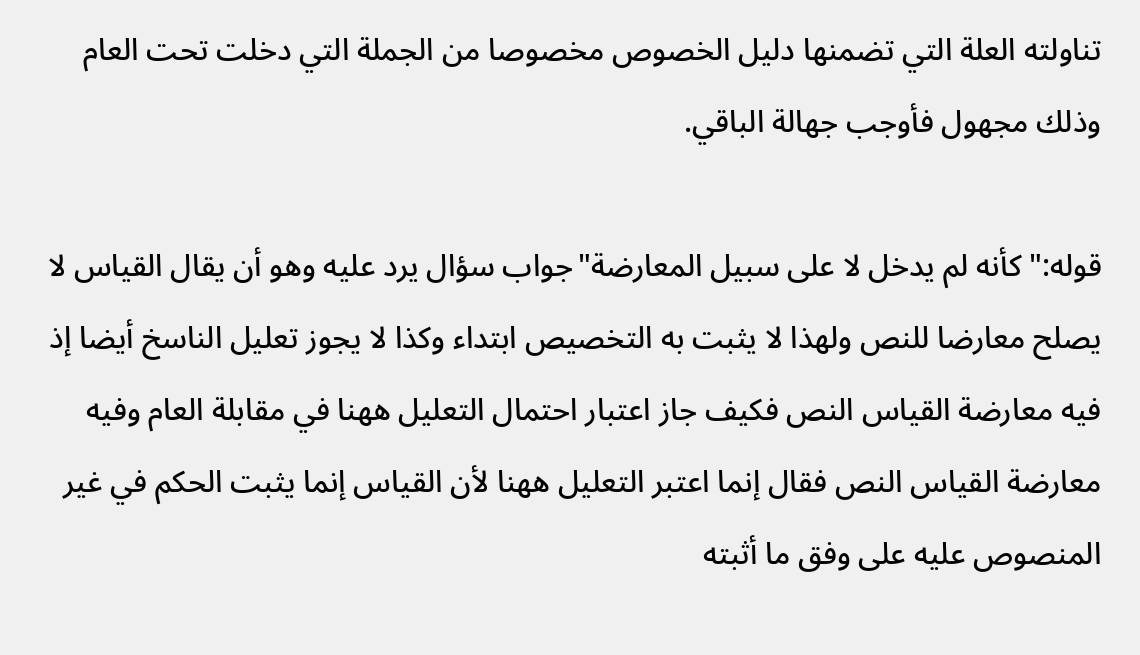تناولته العلة التي تضمنها دليل الخصوص مخصوصا من الجملة التي دخلت تحت العام وذلك مجهول فأوجب جهالة الباقي.

قوله:"كأنه لم يدخل لا على سبيل المعارضة"جواب سؤال يرد عليه وهو أن يقال القياس لا يصلح معارضا للنص ولهذا لا يثبت به التخصيص ابتداء وكذا لا يجوز تعليل الناسخ أيضا إذ فيه معارضة القياس النص فكيف جاز اعتبار احتمال التعليل ههنا في مقابلة العام وفيه معارضة القياس النص فقال إنما اعتبر التعليل ههنا لأن القياس إنما يثبت الحكم في غير المنصوص عليه على وفق ما أثبته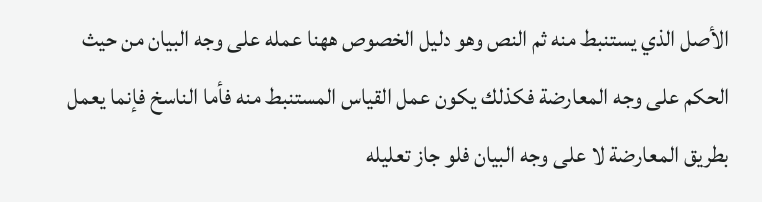الأصل الذي يستنبط منه ثم النص وهو دليل الخصوص ههنا عمله على وجه البيان من حيث الحكم على وجه المعارضة فكذلك يكون عمل القياس المستنبط منه فأما الناسخ فإنما يعمل بطريق المعارضة لا على وجه البيان فلو جاز تعليله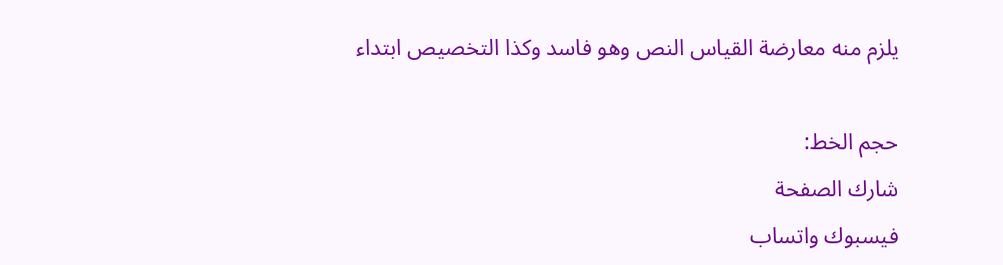يلزم منه معارضة القياس النص وهو فاسد وكذا التخصيص ابتداء

حجم الخط:
شارك الصفحة
فيسبوك واتساب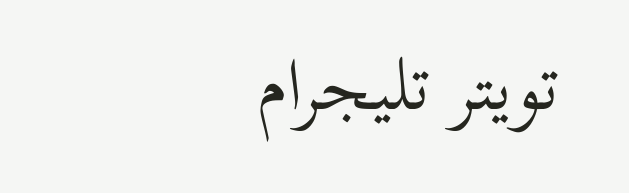تويتر تليجرام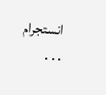انستجرام
. . .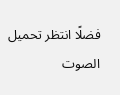فضلًا انتظر تحميل الصوت